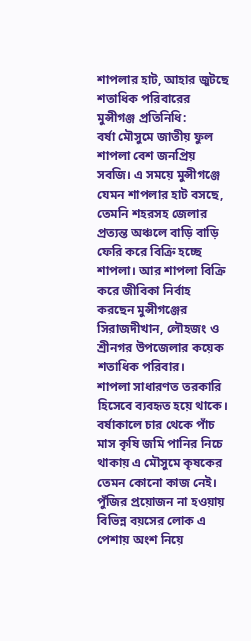শাপলার হাট, আহার জুটছে শতাধিক পরিবারের
মুন্সীগঞ্জ প্রতিনিধি:
বর্ষা মৌসুমে জাতীয় ফুল শাপলা বেশ জনপ্রিয় সবজি। এ সময়ে মুন্সীগঞ্জে যেমন শাপলার হাট বসছে, তেমনি শহরসহ জেলার প্রত্যন্ত অঞ্চলে বাড়ি বাড়ি ফেরি করে বিক্রি হচ্ছে শাপলা। আর শাপলা বিক্রি করে জীবিকা নির্বাহ করছেন মুন্সীগঞ্জের সিরাজদীখান, লৌহজং ও শ্রীনগর উপজেলার কয়েক শতাধিক পরিবার।
শাপলা সাধারণত তরকারি হিসেবে ব্যবহৃত হয়ে থাকে। বর্ষাকালে চার থেকে পাঁচ মাস কৃষি জমি পানির নিচে থাকায় এ মৌসুমে কৃষকের তেমন কোনো কাজ নেই। পুঁজির প্রয়োজন না হওয়ায় বিভিন্ন বয়সের লোক এ পেশায় অংশ নিয়ে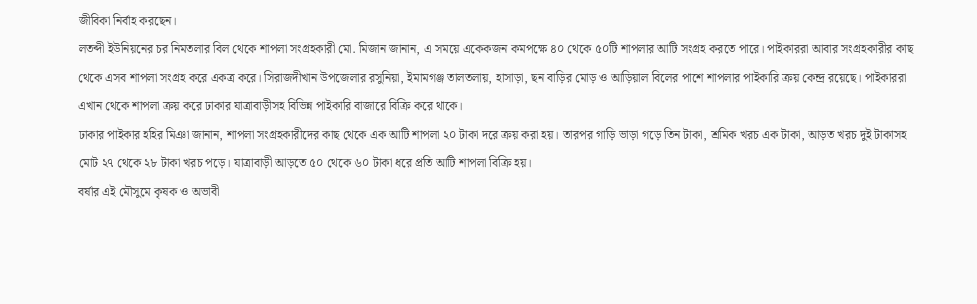জীবিকা নির্বাহ করছেন।
লতব্দী ইউনিয়নের চর নিমতলার বিল থেকে শাপলা সংগ্রহকারী মো. মিজান জানান, এ সময়ে একেকজন কমপক্ষে ৪০ থেকে ৫০টি শাপলার আটি সংগ্রহ করতে পারে। পাইকাররা আবার সংগ্রহকারীর কাছ থেকে এসব শাপলা সংগ্রহ করে একত্র করে। সিরাজদীখান উপজেলার রসুনিয়া, ইমামগঞ্জ তালতলায়, হাসাড়া, ছন বাড়ির মোড় ও আড়িয়াল বিলের পাশে শাপলার পাইকারি ক্রয় কেন্দ্র রয়েছে। পাইকাররা এখান থেকে শাপলা ক্রয় করে ঢাকার যাত্রাবাড়ীসহ বিভিন্ন পাইকারি বাজারে বিক্রি করে থাকে।
ঢাকার পাইকার হহির মিঞা জানান, শাপলা সংগ্রহকারীদের কাছ থেকে এক আটি শাপলা ২০ টাকা দরে ক্রয় করা হয়। তারপর গাড়ি ভাড়া গড়ে তিন টাকা, শ্রমিক খরচ এক টাকা, আড়ত খরচ দুই টাকাসহ মোট ২৭ থেকে ২৮ টাকা খরচ পড়ে। যাত্রাবাড়ী আড়তে ৫০ থেকে ৬০ টাকা ধরে প্রতি আটি শাপলা বিক্রি হয়।
বর্ষার এই মৌসুমে কৃষক ও অভাবী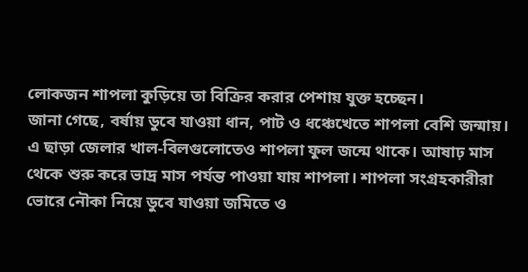লোকজন শাপলা কুড়িয়ে তা বিক্রির করার পেশায় যুক্ত হচ্ছেন।
জানা গেছে, বর্ষায় ডুবে যাওয়া ধান, পাট ও ধঞ্চেখেতে শাপলা বেশি জন্মায়। এ ছাড়া জেলার খাল-বিলগুলোতেও শাপলা ফুল জন্মে থাকে। আষাঢ় মাস থেকে শুরু করে ভাদ্র মাস পর্যন্ত পাওয়া যায় শাপলা। শাপলা সংগ্রহকারীরা ভোরে নৌকা নিয়ে ডুবে যাওয়া জমিতে ও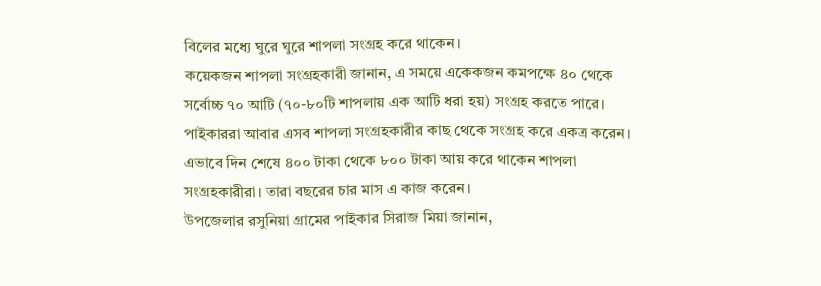বিলের মধ্যে ঘুরে ঘুরে শাপলা সংগ্রহ করে থাকেন।
কয়েকজন শাপলা সংগ্রহকারী জানান, এ সময়ে একেকজন কমপক্ষে ৪০ থেকে সর্বোচ্চ ৭০ আটি (৭০-৮০টি শাপলায় এক আটি ধরা হয়) সংগ্রহ করতে পারে। পাইকাররা আবার এসব শাপলা সংগ্রহকারীর কাছ থেকে সংগ্রহ করে একত্র করেন। এভাবে দিন শেষে ৪০০ টাকা থেকে ৮০০ টাকা আয় করে থাকেন শাপলা সংগ্রহকারীরা। তারা বছরের চার মাস এ কাজ করেন।
উপজেলার রসুনিয়া গ্রামের পাইকার সিরাজ মিয়া জানান,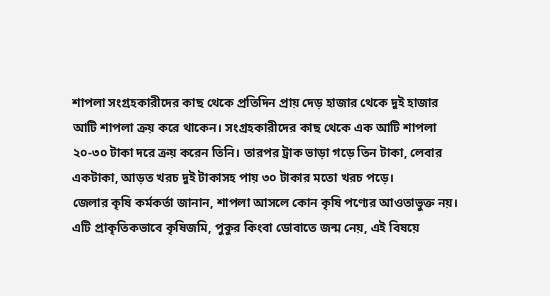শাপলা সংগ্রহকারীদের কাছ থেকে প্রতিদিন প্রায় দেড় হাজার থেকে দুই হাজার আটি শাপলা ক্রয় করে থাকেন। সংগ্রহকারীদের কাছ থেকে এক আটি শাপলা ২০-৩০ টাকা দরে ক্রয় করেন তিনি। তারপর ট্রাক ভাড়া গড়ে তিন টাকা, লেবার একটাকা, আড়ত খরচ দুই টাকাসহ পায় ৩০ টাকার মতো খরচ পড়ে।
জেলার কৃষি কর্মকর্তা জানান, শাপলা আসলে কোন কৃষি পণ্যের আওতাভুক্ত নয়। এটি প্রাকৃতিকভাবে কৃষিজমি, পুকুর কিংবা ডোবাতে জন্ম নেয়, এই বিষয়ে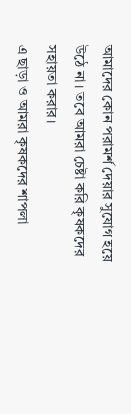আমাদের কোন পরামর্শ দেয়ার সুযোগ হয়ে উঠে না। তবে আমরা চেষ্টা করি কৃষকদের সহায়তা করার।
এ ছাড়া ও আমরা কৃষকদের শাপলা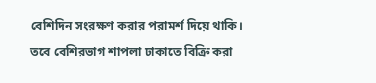বেশিদিন সংরক্ষণ করার পরামর্শ দিয়ে থাকি। তবে বেশিরভাগ শাপলা ঢাকাতে বিক্রি করা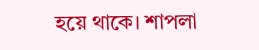হয়ে থাকে। শাপলা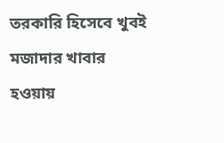তরকারি হিসেবে খুবই মজাদার খাবার হওয়ায়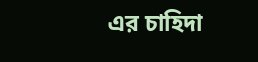এর চাহিদা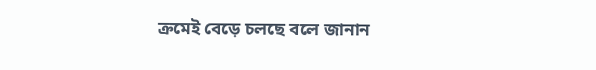ক্রমেই বেড়ে চলছে বলে জানান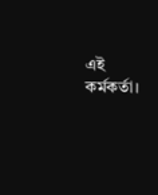এই কর্মকর্তা।